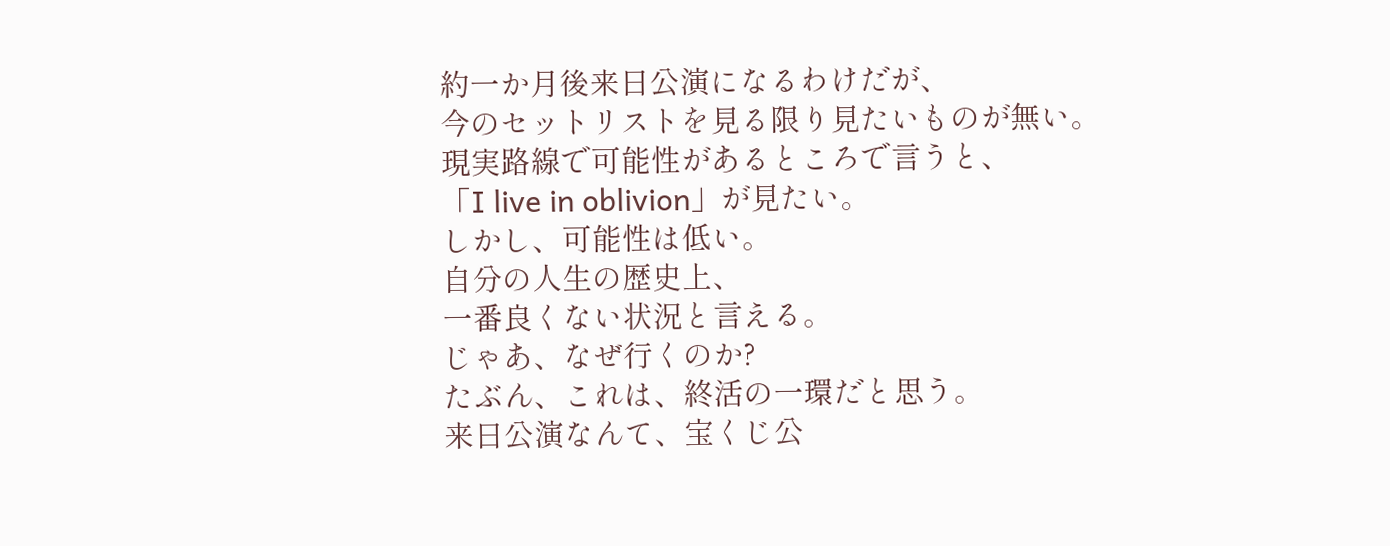約一か月後来日公演になるわけだが、
今のセットリストを見る限り見たいものが無い。
現実路線で可能性があるところで言うと、
「I live in oblivion」が見たい。
しかし、可能性は低い。
自分の人生の歴史上、
一番良くない状況と言える。
じゃあ、なぜ行くのか?
たぶん、これは、終活の一環だと思う。
来日公演なんて、宝くじ公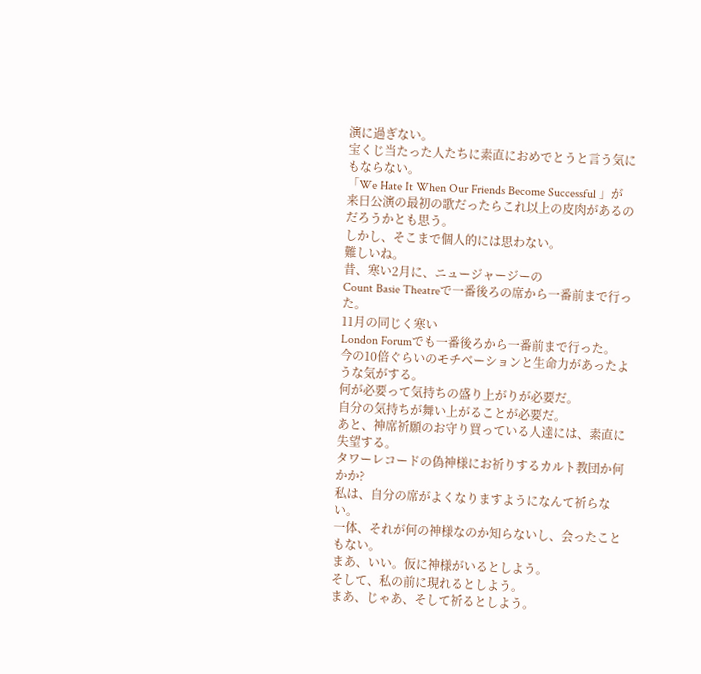演に過ぎない。
宝くじ当たった人たちに素直におめでとうと言う気にもならない。
「We Hate It When Our Friends Become Successful 」が
来日公演の最初の歌だったらこれ以上の皮肉があるのだろうかとも思う。
しかし、そこまで個人的には思わない。
難しいね。
昔、寒い2月に、ニュージャージーの
Count Basie Theatreで一番後ろの席から一番前まで行った。
11月の同じく寒い
London Forumでも一番後ろから一番前まで行った。
今の10倍ぐらいのモチベーションと生命力があったような気がする。
何が必要って気持ちの盛り上がりが必要だ。
自分の気持ちが舞い上がることが必要だ。
あと、神席祈願のお守り買っている人達には、素直に失望する。
タワーレコードの偽神様にお祈りするカルト教団か何かか?
私は、自分の席がよくなりますようになんて祈らない。
一体、それが何の神様なのか知らないし、会ったこともない。
まあ、いい。仮に神様がいるとしよう。
そして、私の前に現れるとしよう。
まあ、じゃあ、そして祈るとしよう。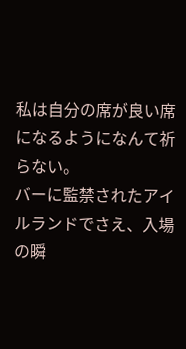私は自分の席が良い席になるようになんて祈らない。
バーに監禁されたアイルランドでさえ、入場の瞬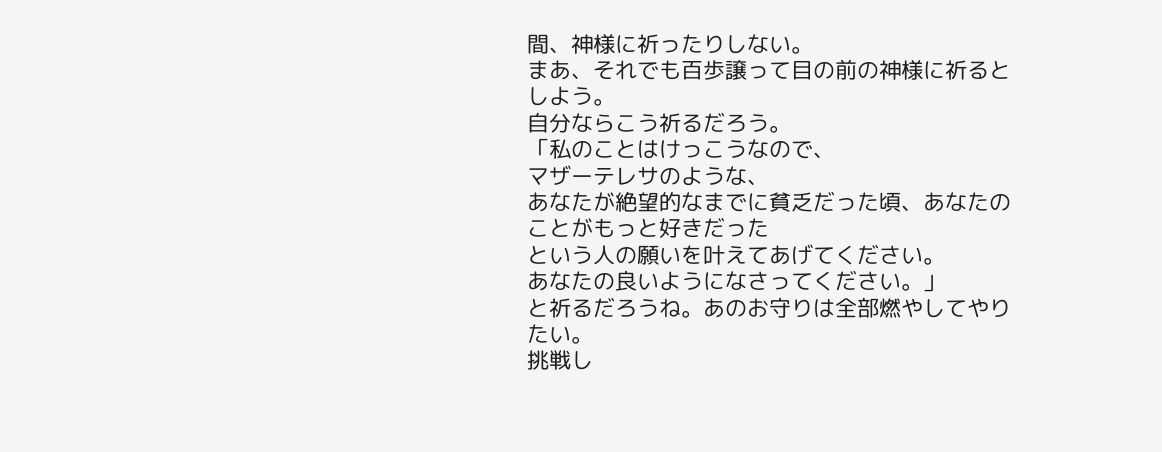間、神様に祈ったりしない。
まあ、それでも百歩譲って目の前の神様に祈るとしよう。
自分ならこう祈るだろう。
「私のことはけっこうなので、
マザーテレサのような、
あなたが絶望的なまでに貧乏だった頃、あなたのことがもっと好きだった
という人の願いを叶えてあげてください。
あなたの良いようになさってください。」
と祈るだろうね。あのお守りは全部燃やしてやりたい。
挑戦し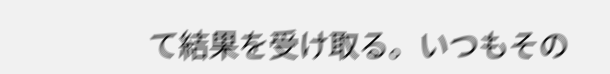て結果を受け取る。いつもその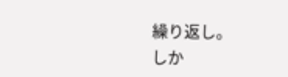繰り返し。
しか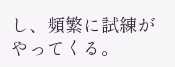し、頻繁に試練がやってくる。